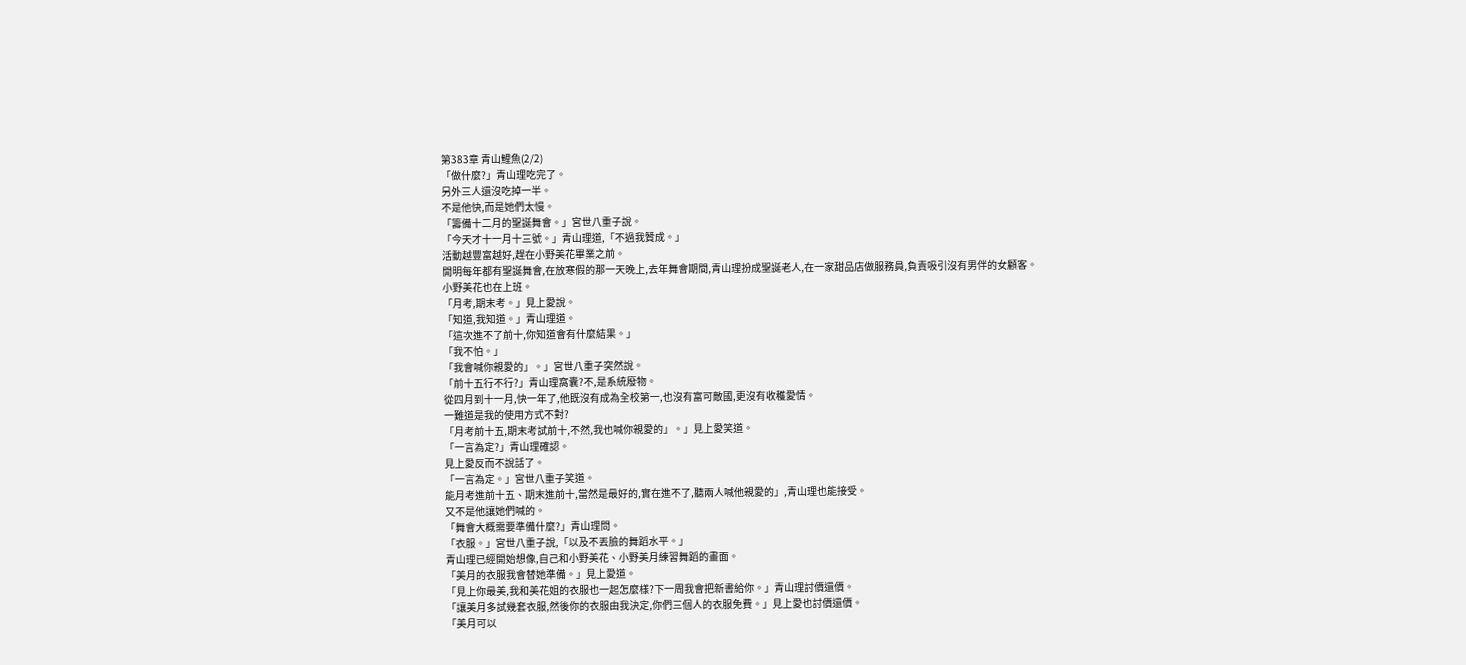第383章 青山鯉魚(2/2)
「做什麼?」青山理吃完了。
另外三人還沒吃掉一半。
不是他快,而是她們太慢。
「籌備十二月的聖誕舞會。」宮世八重子說。
「今天才十一月十三號。」青山理道,「不過我贊成。」
活動越豐富越好,趕在小野美花畢業之前。
開明每年都有聖誕舞會,在放寒假的那一天晚上,去年舞會期間,青山理扮成聖誕老人,在一家甜品店做服務員,負責吸引沒有男伴的女顧客。
小野美花也在上班。
「月考,期末考。」見上愛說。
「知道,我知道。」青山理道。
「這次進不了前十,你知道會有什麼結果。」
「我不怕。」
「我會喊你親愛的」。」宮世八重子突然說。
「前十五行不行?」青山理窩囊?不,是系統廢物。
從四月到十一月,快一年了,他既沒有成為全校第一,也沒有富可敵國,更沒有收穫愛情。
一難道是我的使用方式不對?
「月考前十五,期末考試前十,不然,我也喊你親愛的」。」見上愛笑道。
「一言為定?」青山理確認。
見上愛反而不說話了。
「一言為定。」宮世八重子笑道。
能月考進前十五、期末進前十,當然是最好的,實在進不了,聽兩人喊他親愛的」,青山理也能接受。
又不是他讓她們喊的。
「舞會大概需要準備什麼?」青山理問。
「衣服。」宮世八重子說,「以及不丟臉的舞蹈水平。」
青山理已經開始想像,自己和小野美花、小野美月練習舞蹈的畫面。
「美月的衣服我會替她準備。」見上愛道。
「見上你最美,我和美花姐的衣服也一起怎麼樣?下一周我會把新書給你。」青山理討價還價。
「讓美月多試幾套衣服,然後你的衣服由我決定,你們三個人的衣服免費。」見上愛也討價還價。
「美月可以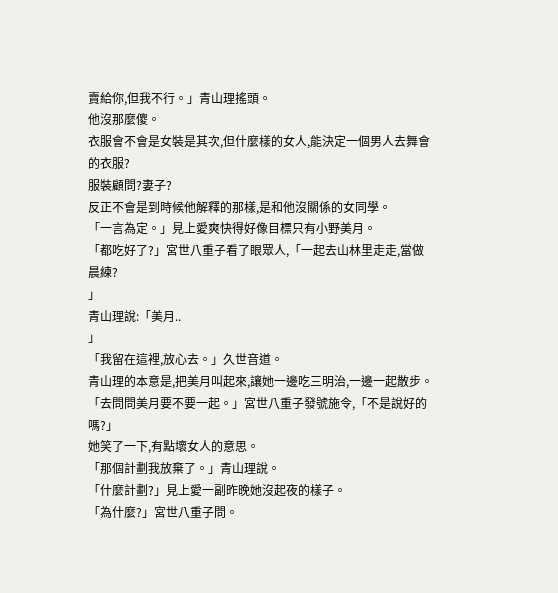賣給你,但我不行。」青山理搖頭。
他沒那麼傻。
衣服會不會是女裝是其次,但什麼樣的女人,能決定一個男人去舞會的衣服?
服裝顧問?妻子?
反正不會是到時候他解釋的那樣,是和他沒關係的女同學。
「一言為定。」見上愛爽快得好像目標只有小野美月。
「都吃好了?」宮世八重子看了眼眾人,「一起去山林里走走,當做晨練?
」
青山理說:「美月..
」
「我留在這裡,放心去。」久世音道。
青山理的本意是,把美月叫起來,讓她一邊吃三明治,一邊一起散步。
「去問問美月要不要一起。」宮世八重子發號施令,「不是說好的嗎?」
她笑了一下,有點壞女人的意思。
「那個計劃我放棄了。」青山理說。
「什麼計劃?」見上愛一副昨晚她沒起夜的樣子。
「為什麼?」宮世八重子問。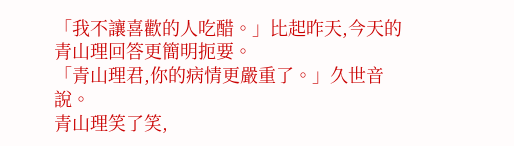「我不讓喜歡的人吃醋。」比起昨天,今天的青山理回答更簡明扼要。
「青山理君,你的病情更嚴重了。」久世音說。
青山理笑了笑,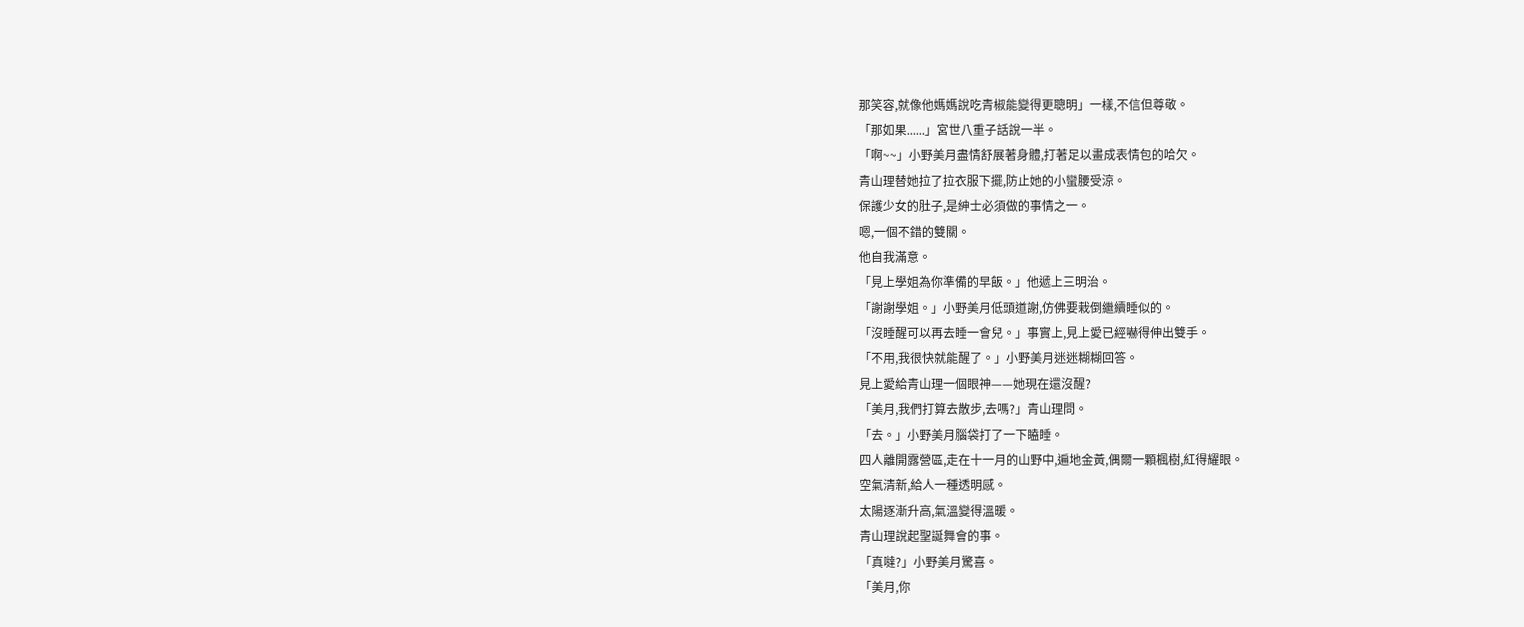那笑容,就像他媽媽說吃青椒能變得更聰明」一樣,不信但尊敬。
「那如果......」宮世八重子話說一半。
「啊~~」小野美月盡情舒展著身體,打著足以畫成表情包的哈欠。
青山理替她拉了拉衣服下擺,防止她的小蠻腰受涼。
保護少女的肚子,是紳士必須做的事情之一。
嗯,一個不錯的雙關。
他自我滿意。
「見上學姐為你準備的早飯。」他遞上三明治。
「謝謝學姐。」小野美月低頭道謝,仿佛要栽倒繼續睡似的。
「沒睡醒可以再去睡一會兒。」事實上,見上愛已經嚇得伸出雙手。
「不用,我很快就能醒了。」小野美月迷迷糊糊回答。
見上愛給青山理一個眼神——她現在還沒醒?
「美月,我們打算去散步,去嗎?」青山理問。
「去。」小野美月腦袋打了一下瞌睡。
四人離開露營區,走在十一月的山野中,遍地金黃,偶爾一顆楓樹,紅得耀眼。
空氣清新,給人一種透明感。
太陽逐漸升高,氣溫變得溫暖。
青山理說起聖誕舞會的事。
「真噠?」小野美月驚喜。
「美月,你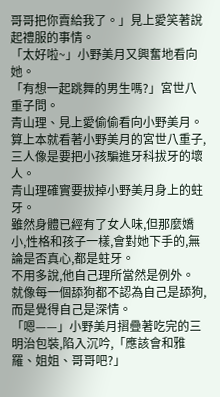哥哥把你賣給我了。」見上愛笑著說起禮服的事情。
「太好啦~」小野美月又興奮地看向她。
「有想一起跳舞的男生嗎?」宮世八重子問。
青山理、見上愛偷偷看向小野美月。
算上本就看著小野美月的宮世八重子,三人像是要把小孩騙進牙科拔牙的壞人。
青山理確實要拔掉小野美月身上的蛀牙。
雖然身體已經有了女人味,但那麼嬌小,性格和孩子一樣,會對她下手的,無論是否真心,都是蛀牙。
不用多說,他自己理所當然是例外。
就像每一個舔狗都不認為自己是舔狗,而是覺得自己是深情。
「嗯——」小野美月摺疊著吃完的三明治包裝,陷入沉吟,「應該會和雅羅、姐姐、哥哥吧?」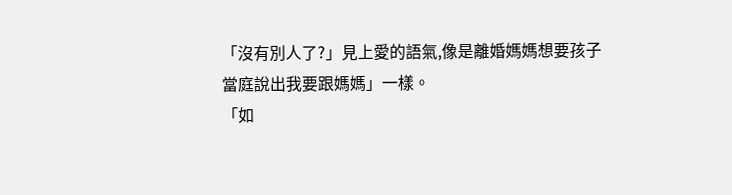「沒有別人了?」見上愛的語氣,像是離婚媽媽想要孩子當庭說出我要跟媽媽」一樣。
「如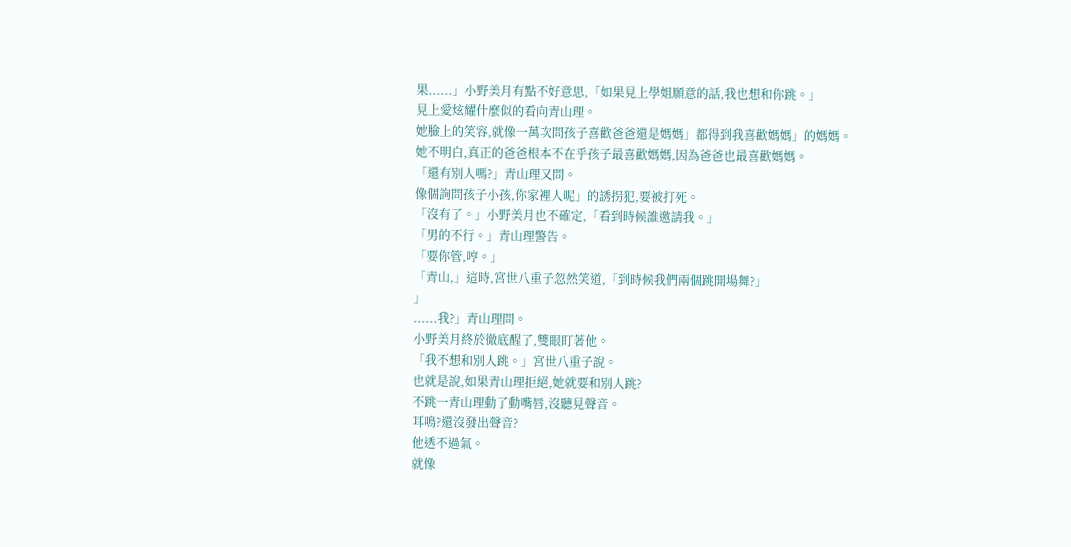果......」小野美月有點不好意思,「如果見上學姐願意的話,我也想和你跳。」
見上愛炫耀什麼似的看向青山理。
她臉上的笑容,就像一萬次問孩子喜歡爸爸還是媽媽」都得到我喜歡媽媽」的媽媽。
她不明白,真正的爸爸根本不在乎孩子最喜歡媽媽,因為爸爸也最喜歡媽媽。
「還有別人嗎?」青山理又問。
像個詢問孩子小孩,你家裡人呢」的誘拐犯,要被打死。
「沒有了。」小野美月也不確定,「看到時候誰邀請我。」
「男的不行。」青山理警告。
「要你管,哼。」
「青山,」這時,宮世八重子忽然笑道,「到時候我們兩個跳開場舞?」
」
......我?」青山理問。
小野美月終於徹底醒了,雙眼盯著他。
「我不想和別人跳。」宮世八重子說。
也就是說,如果青山理拒絕,她就要和別人跳?
不跳一青山理動了動嘴唇,沒聽見聲音。
耳鳴?還沒發出聲音?
他透不過氣。
就像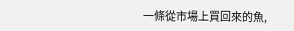一條從市場上買回來的魚,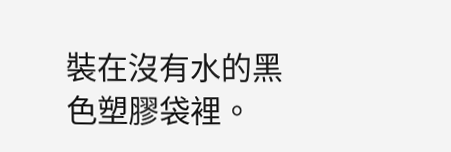裝在沒有水的黑色塑膠袋裡。